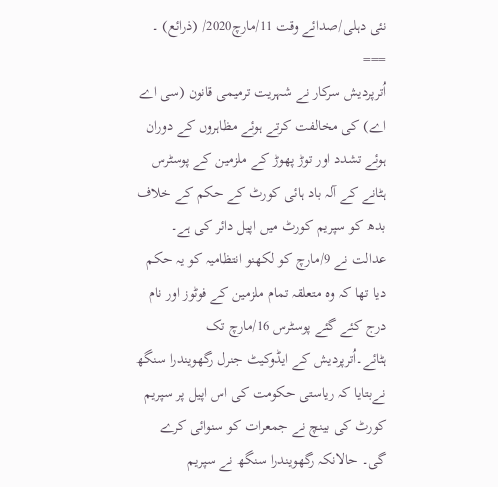نئی دہلی/صدائے وقت 11/مارچ2020/ (ذرائع) ۔
===
اُترپردیش سرکار نے شہریت ترمیمی قانون (سی اے اے) کی مخالفت کرتے ہوئے مظاہروں کے دوران ہوئے تشدد اور توڑ پھوڑ کے ملزمین کے پوسٹرس ہٹانے کے آلہ باد ہائی کورٹ کے حکم کے خلاف بدھ کو سپریم کورٹ میں اپیل دائر کی ہے۔
عدالت نے 9/مارچ کو لکھنو انتظامیہ کو یہ حکم دیا تھا کہ وہ متعلقہ تمام ملزمین کے فوٹوز اور نام درج کئے گئے پوسٹرس 16/مارچ تک ہٹائے۔اُترپردیش کے ایڈوکیٹ جنرل رگھویندرا سنگھ نےبتایا کہ ریاستی حکومت کی اس اپیل پر سپریم کورٹ کی بینچ نے جمعرات کو سنوائی کرے گی۔ حالانکہ رگھویندرا سنگھ نے سپریم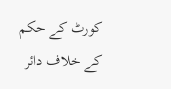کورٹ کے حکم کے خلاف دائر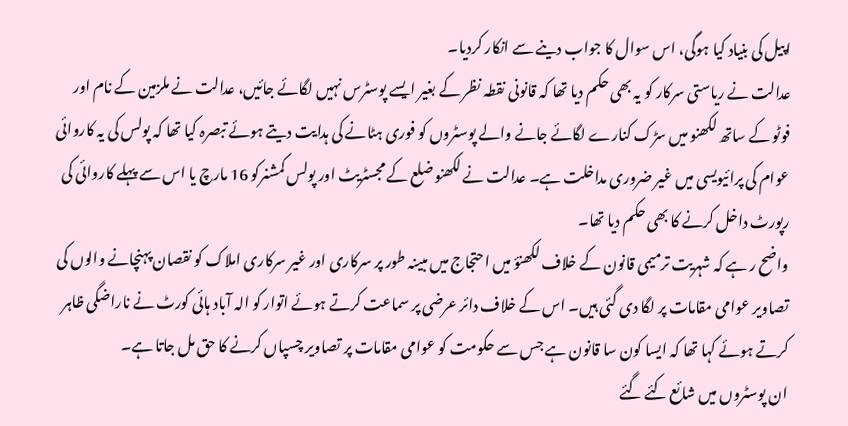اپیل کی بنیاد کیا ہوگی، اس سوال کا جواب دینے سے انکار کردیا۔
عدالت نے ریاستی سرکار کو یہ بھی حکم دیا تھا کہ قانونی نقطہ نظر کے بغیر ایسے پوسٹرس نہیں لگائے جائیں، عدالت نے ملزمین کے نام اور فوٹو کے ساتھ لکھنو میں سڑک کنارے لگائے جانے والے پوسٹروں کو فوری ہٹانے کی ہدایت دیتے ہوئے تبصرہ کیا تھا کہ پولس کی یہ کاروائی عوام کی پرائیویسی میں غیر ضروری مداخلت ہے۔ عدالت نے لکھنو ضلع کے مجسٹریٹ اور پولس کمشنرکو 16 مارچ یا اس سے پہلے کاروائی کی رپورٹ داخل کرنے کا بھی حکم دیا تھا۔
واضح ر ہے کہ شہریت ترمیمی قانون کے خلاف لکھنؤ میں احتجاج میں مبینہ طور پر سرکاری اور غیر سرکاری املاک کو نقصان پہنچانے والوں کی تصاویر عوامی مقامات پر لگا دی گئی ہیں۔ اس کے خلاف دائر عرضی پر سماعت کرتے ہوئے اتوار کو الہ آباد ہائی کورٹ نے ناراضگی ظاہر کرتے ہوئے کہا تھا کہ ایسا کون سا قانون ہے جس سے حکومت کو عوامی مقامات پر تصاویر چسپاں کرنے کا حق مل جاتا ہے۔
ان پوسٹروں میں شائع کئے گئے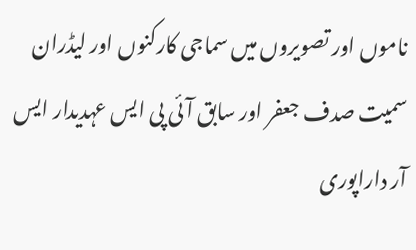ناموں اور تصویروں میں سماجی کارکنوں اور لیڈران سمیت صدف جعفر اور سابق آئی پی ایس عہدیدار ایس آر داراپوری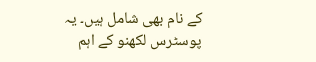کے نام بھی شامل ہیں۔ یہ پوسٹرس لکھنو کے اہم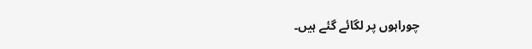چوراہوں پر لگائے گئے ہیں۔